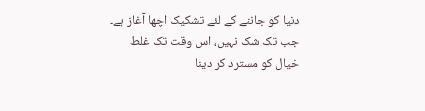دنیا کو جاننے کے لئے تشکیک اچھا آغاز ہے۔ جب تک شک نہیں، اس وقت تک غلط خیال کو مسترد کر دینا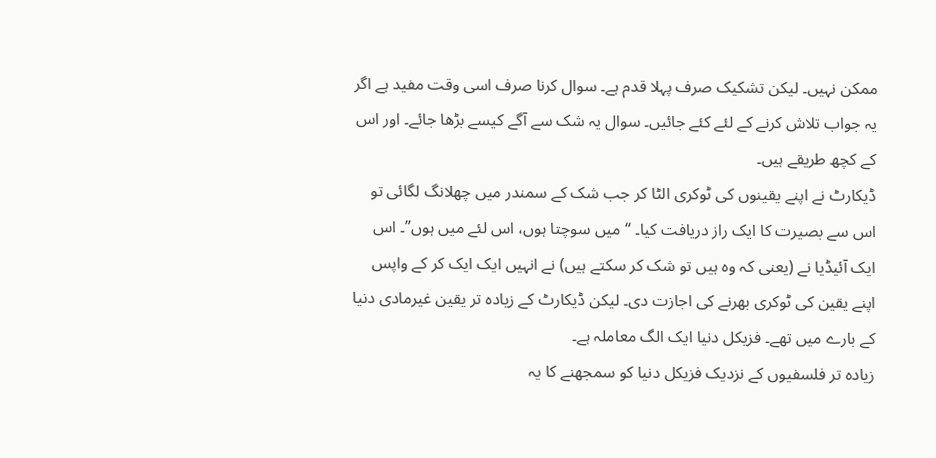ممکن نہیں۔ لیکن تشکیک صرف پہلا قدم ہے۔ سوال کرنا صرف اسی وقت مفید ہے اگر یہ جواب تلاش کرنے کے لئے کئے جائیں۔ سوال یہ شک سے آگے کیسے بڑھا جائے۔ اور اس کے کچھ طریقے ہیں۔
ڈیکارٹ نے اپنے یقینوں کی ٹوکری الٹا کر جب شک کے سمندر میں چھلانگ لگائی تو اس سے بصیرت کا ایک راز دریافت کیا۔ “میں سوچتا ہوں، اس لئے میں ہوں”۔ اس ایک آئیڈیا نے (یعنی کہ وہ ہیں تو شک کر سکتے ہیں) نے انہیں ایک ایک کر کے واپس اپنے یقین کی ٹوکری بھرنے کی اجازت دی۔ لیکن ڈیکارٹ کے زیادہ تر یقین غیرمادی دنیا کے بارے میں تھے۔ فزیکل دنیا ایک الگ معاملہ ہے۔
زیادہ تر فلسفیوں کے نزدیک فزیکل دنیا کو سمجھنے کا یہ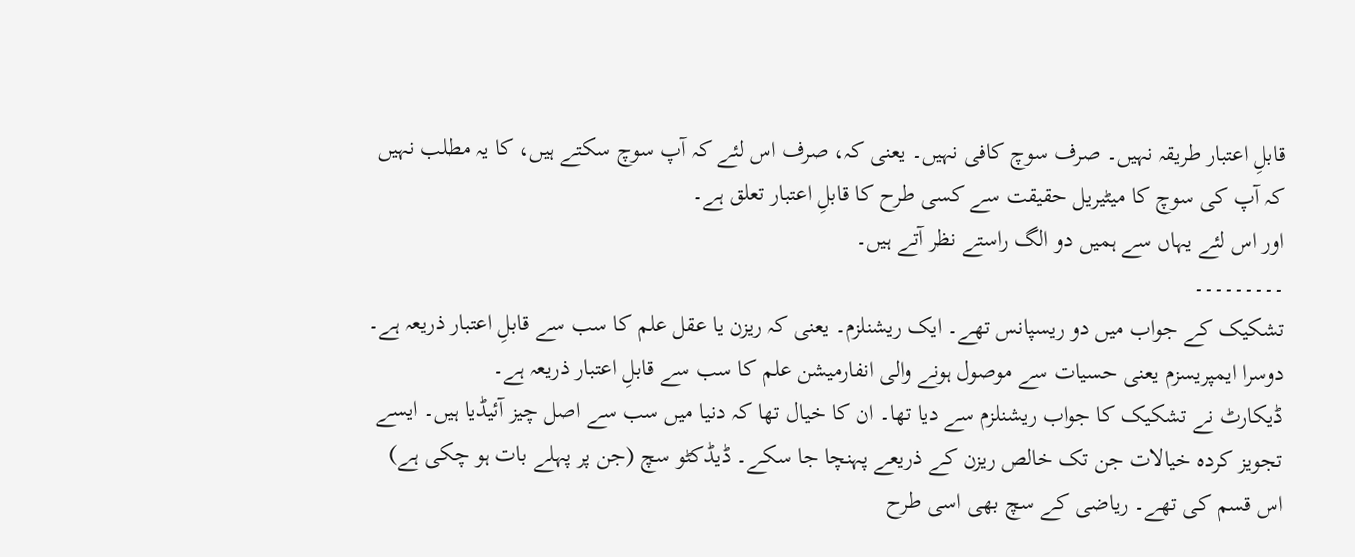قابلِ اعتبار طریقہ نہیں۔ صرف سوچ کافی نہیں۔ یعنی کہ، صرف اس لئے کہ آپ سوچ سکتے ہیں، کا یہ مطلب نہیں کہ آپ کی سوچ کا میٹیریل حقیقت سے کسی طرح کا قابلِ اعتبار تعلق ہے۔
اور اس لئے یہاں سے ہمیں دو الگ راستے نظر آتے ہیں۔
۔۔۔۔۔۔۔۔۔
تشکیک کے جواب میں دو ریسپانس تھے۔ ایک ریشنلزم۔ یعنی کہ ریزن یا عقل علم کا سب سے قابلِ اعتبار ذریعہ ہے۔ دوسرا ایمپریسزم یعنی حسیات سے موصول ہونے والی انفارمیشن علم کا سب سے قابلِ اعتبار ذریعہ ہے۔
ڈیکارٹ نے تشکیک کا جواب ریشنلزم سے دیا تھا۔ ان کا خیال تھا کہ دنیا میں سب سے اصل چیز آئیڈیا ہیں۔ ایسے تجویز کردہ خیالات جن تک خالص ریزن کے ذریعے پہنچا جا سکے۔ ڈیڈکٹو سچ (جن پر پہلے بات ہو چکی ہے) اس قسم کی تھے۔ ریاضی کے سچ بھی اسی طرح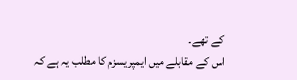کے تھے۔
اس کے مقابلے میں ایمپریسزم کا مطلب یہ ہے کہ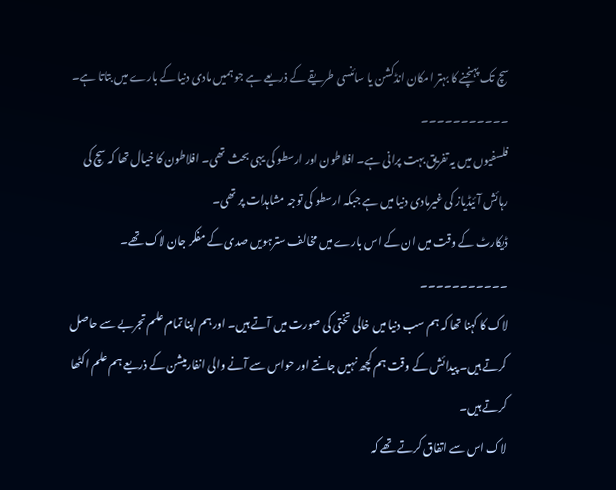سچ تک پہنچنے کا بہتر امکان انڈکشن یا سائنسی طریقے کے ذریعے ہے جو ہمیں مادی دنیا کے بارے میں بتاتا ہے۔
۔۔۔۔۔۔۔۔۔۔۔
فلسفیوں میں یہ تفریق بہت پرانی ہے۔ افلاطون اور ارسطو کی یہی بحث تھی۔ افلاطون کا خیال تھا کہ سچ کی رہائش آئیڈیاز کی غیرمادی دنیا میں ہے جبکہ ارسطو کی توجہ مشاہدات پر تھی۔
ڈیکارٹ کے وقت میں ان کے اس بارے میں مخالف سترہویں صدی کے مفکر جان لاک تھے۔
۔۔۔۔۔۔۔۔۔۔۔
لاک کا کہنا تھا کہ ہم سب دنیا میں خالی تختی کی صورت میں آتے ہیں۔ اور ہم اپنا تمام علم تجربے سے حاصل کرتے ہیں۔ پیدائش کے وقت ہم کچھ نہیں جانتے اور حواس سے آنے والی انفارمیشن کے ذریعے ہم علم اکٹھا کرتے ہیں۔
لاک اس سے اتفاق کرتے تھے کہ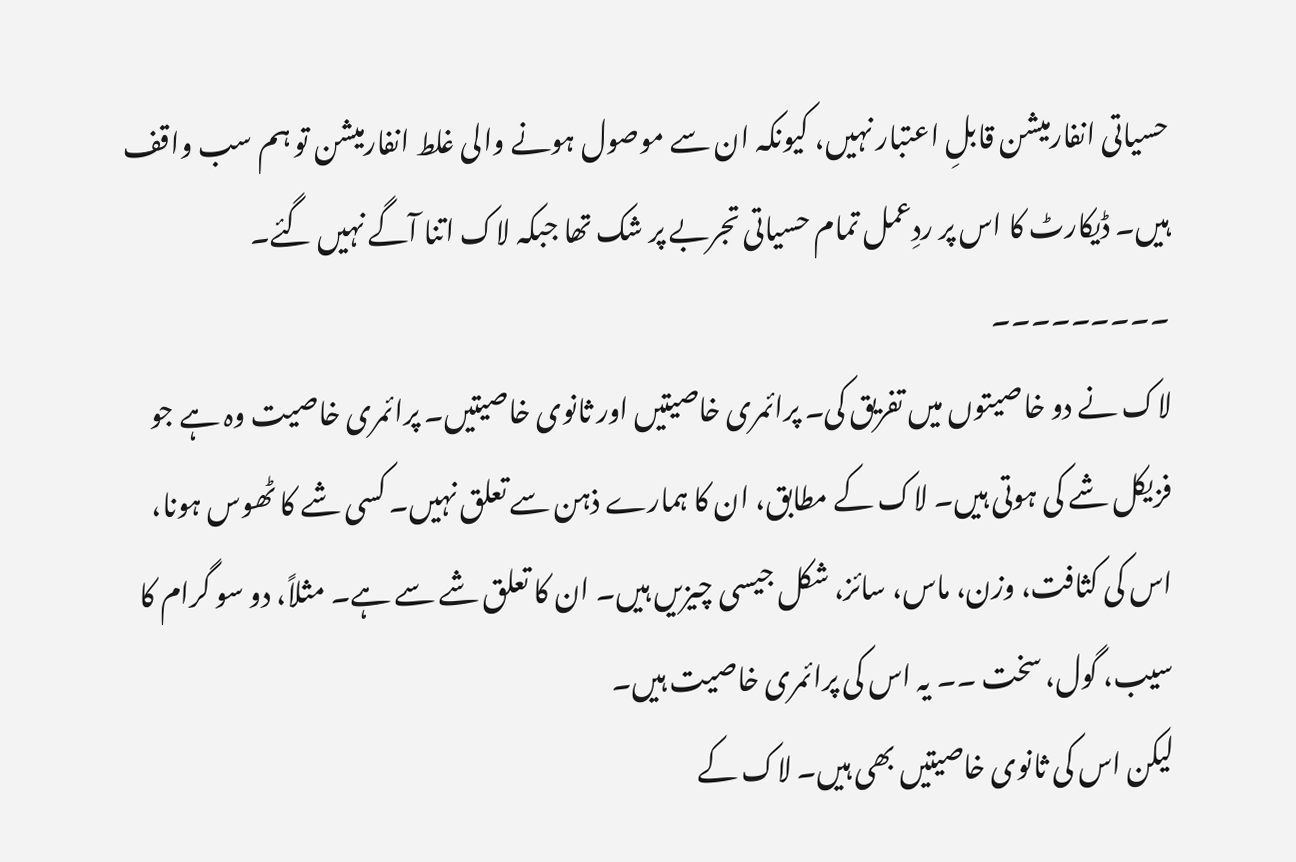حسیاتی انفارمیشن قابلِ اعتبار نہیں، کیونکہ ان سے موصول ہونے والی غلط انفارمیشن تو ہم سب واقف ہیں۔ ڈیکارٹ کا اس پر ردِعمل تمام حسیاتی تجربے پر شک تھا جبکہ لاک اتنا آگے نہیں گئے۔
۔۔۔۔۔۔۔۔۔
لاک نے دو خاصیتوں میں تفریق کی۔ پرائمری خاصیتیں اور ثانوی خاصیتیں۔ پرائمری خاصیت وہ ہے جو فزیکل شے کی ہوتی ہیں۔ لاک کے مطابق، ان کا ہمارے ذہن سے تعلق نہیں۔ کسی شے کا ٹھوس ہونا، اس کی کثافت، وزن، ماس، سائز، شکل جیسی چیزیں ہیں۔ ان کا تعلق شے سے ہے۔ مثلاً، دو سو گرام کا سیب، گول، سخت ۔۔ یہ اس کی پرائمری خاصیت ہیں۔
لیکن اس کی ثانوی خاصیتیں بھی ہیں۔ لاک کے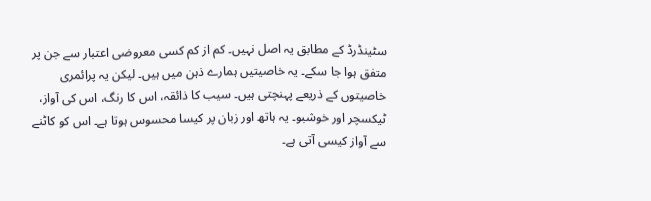سٹینڈرڈ کے مطابق یہ اصل نہیں۔ کم از کم کسی معروضی اعتبار سے جن پر متفق ہوا جا سکے۔ یہ خاصیتیں ہمارے ذہن میں ہیں۔ لیکن یہ پرائمری خاصیتوں کے ذریعے پہنچتی ہیں۔ سیب کا ذائقہ، اس کا رنگ، اس کی آواز، ٹیکسچر اور خوشبو۔ یہ ہاتھ اور زبان پر کیسا محسوس ہوتا ہے۔ اس کو کاٹنے سے آواز کیسی آتی ہے۔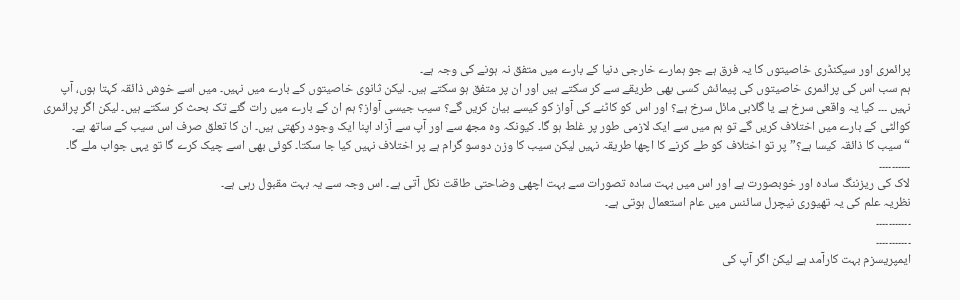پرائمری اور سیکنڈری خاصیتوں کا یہ فرق ہے جو ہمارے خارجی دنیا کے بارے میں متفق نہ ہونے کی وجہ ہے۔
ہم سب اس کی پرائمری خاصیتوں کی پیمائش کسی بھی طریقے سے کر سکتے ہیں اور ان پر متفق ہو سکتے ہیں۔ لیکن ثانوی خاصیتوں کے بارے میں نہیں۔ میں اسے خوش ذائقہ کہتا ہوں، آپ نہیں ۔۔۔ کیا یہ واقعی سرخ ہے یا گلابی مائل سرخ ہے؟ اور اس کو کاٹنے کی آواز کو کیسے بیان کریں گے؟ سیب جیسی آواز؟ ہم ان کے بارے میں رات گئے تک بحث کر سکتے ہیں۔ لیکن اگر پرائمری کوالٹی کے بارے میں اختلاف کریں گے تو ہم میں سے ایک لازمی طور پر غلط ہو گا۔ کیونکہ وہ مجھ سے اور آپ سے آزاد اپنا ایک وجود رکھتی ہیں۔ ان کا تعلق صرف اس سیب کے ساتھ ہے۔ “سیب کا ذائقہ کیسا ہے؟” پر تو اختلاف کو طے کرنے کا اچھا طریقہ نہیں لیکن سیب کا وزن دوسو گرام ہے پر اختلاف نہیں کیا جا سکتا۔ کوئی بھی اسے چیک کرے گا تو یہی جواب ملے گا۔
۔۔۔۔۔۔۔۔۔۔
لاک کی ریزننگ سادہ اور خوبصورت ہے اور اس میں بہت سادہ تصورات سے بہت اچھی وضاحتی طاقت نکل آتی ہے۔ اس وجہ سے یہ بہت مقبول رہی ہے۔
نظریہ علم کی یہ تھیوری نیچرل سائنس میں عام استعمال ہوتی ہے۔
۔۔۔۔۔۔۔۔۔۔۔
۔۔۔۔۔۔۔۔۔۔۔
ایمپریسزم بہت کارآمد ہے لیکن اگر آپ کی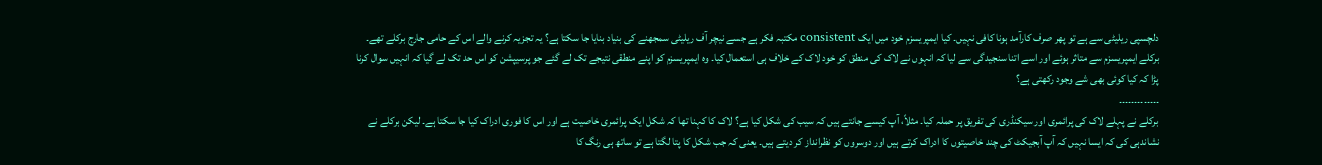دلچسپی ریلیٹی سے ہے تو پھر صرف کارآمد ہونا کافی نہیں۔ کیا ایمپریسزم خود میں ایک consistent مکتبہ فکر ہے جسے نیچر آف ریلیٹی سمجھنے کی بنیاد بنایا جا سکتا ہے؟ یہ تجزیہ کرنے والے اس کے حامی جارج برکلے تھے۔
برکلے ایمپریسزم سے متاثر ہوئے اور اسے اتنا سنجیدگی سے لیا کہ انہوں نے لاک کی منطق کو خود لاک کے خلاف ہی استعمال کیا۔ وہ ایمپریسزم کو اپنے منطقی نتیجے تک لے گئے جو پرسیپشن کو اس حد تک لے گیا کہ انہیں سوال کرنا پڑا کہ کیا کوئی بھی شے وجود رکھتی ہے؟
۔۔۔۔۔۔۔۔۔۔۔۔۔
برکلے نے پہلے لاک کی پرائمری اور سیکنڈری کی تفریق پر حملہ کیا۔ مثلاً، آپ کیسے جانتے ہیں کہ سیب کی شکل کیا ہے؟ لاک کا کہنا تھا کہ شکل ایک پرائمری خاصیت ہے اور اس کا فوری ادراک کیا جا سکتا ہے۔ لیکن برکلے نے نشاندہی کی کہ ایسا نہیں کہ آپ آبجیکٹ کی چند خاصیتوں کا ادراک کرتے ہیں اور دوسروں کو نظرانداز کر دیتے ہیں۔ یعنی کہ جب شکل کا پتا لگتا ہے تو ساتھ ہی رنگ کا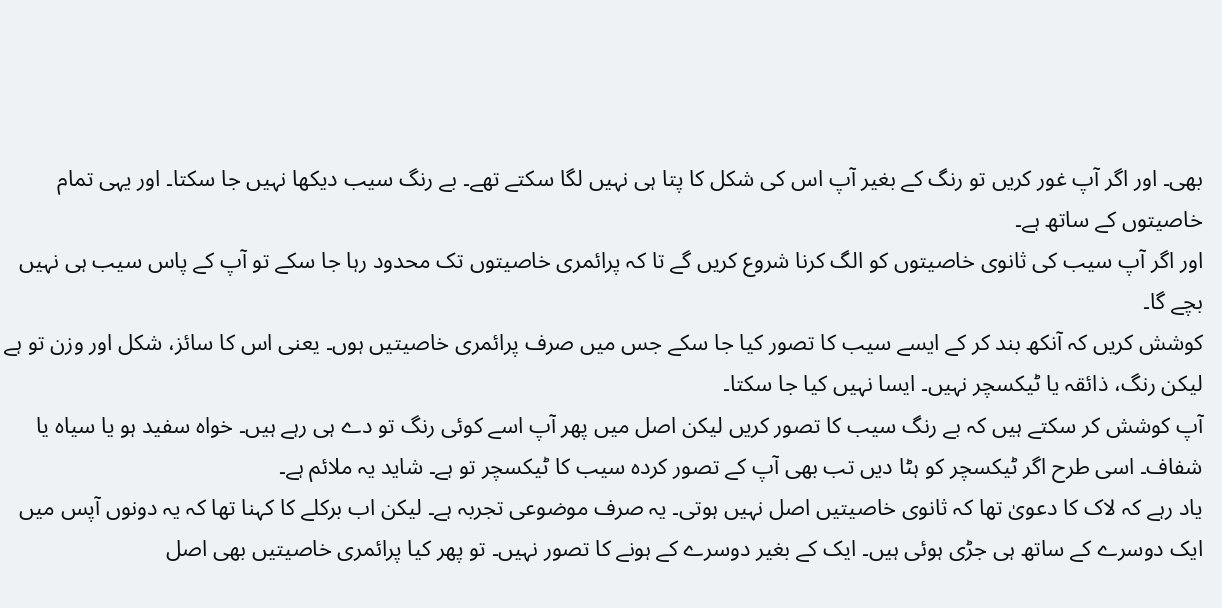بھی۔ اور اگر آپ غور کریں تو رنگ کے بغیر آپ اس کی شکل کا پتا ہی نہیں لگا سکتے تھے۔ بے رنگ سیب دیکھا نہیں جا سکتا۔ اور یہی تمام خاصیتوں کے ساتھ ہے۔
اور اگر آپ سیب کی ثانوی خاصیتوں کو الگ کرنا شروع کریں گے تا کہ پرائمری خاصیتوں تک محدود رہا جا سکے تو آپ کے پاس سیب ہی نہیں بچے گا۔
کوشش کریں کہ آنکھ بند کر کے ایسے سیب کا تصور کیا جا سکے جس میں صرف پرائمری خاصیتیں ہوں۔ یعنی اس کا سائز، شکل اور وزن تو ہے لیکن رنگ، ذائقہ یا ٹیکسچر نہیں۔ ایسا نہیں کیا جا سکتا۔
آپ کوشش کر سکتے ہیں کہ بے رنگ سیب کا تصور کریں لیکن اصل میں پھر آپ اسے کوئی رنگ تو دے ہی رہے ہیں۔ خواہ سفید ہو یا سیاہ یا شفاف۔ اسی طرح اگر ٹیکسچر کو ہٹا دیں تب بھی آپ کے تصور کردہ سیب کا ٹیکسچر تو ہے۔ شاید یہ ملائم ہے۔
یاد رہے کہ لاک کا دعویٰ تھا کہ ثانوی خاصیتیں اصل نہیں ہوتی۔ یہ صرف موضوعی تجربہ ہے۔ لیکن اب برکلے کا کہنا تھا کہ یہ دونوں آپس میں ایک دوسرے کے ساتھ ہی جڑی ہوئی ہیں۔ ایک کے بغیر دوسرے کے ہونے کا تصور نہیں۔ تو پھر کیا پرائمری خاصیتیں بھی اصل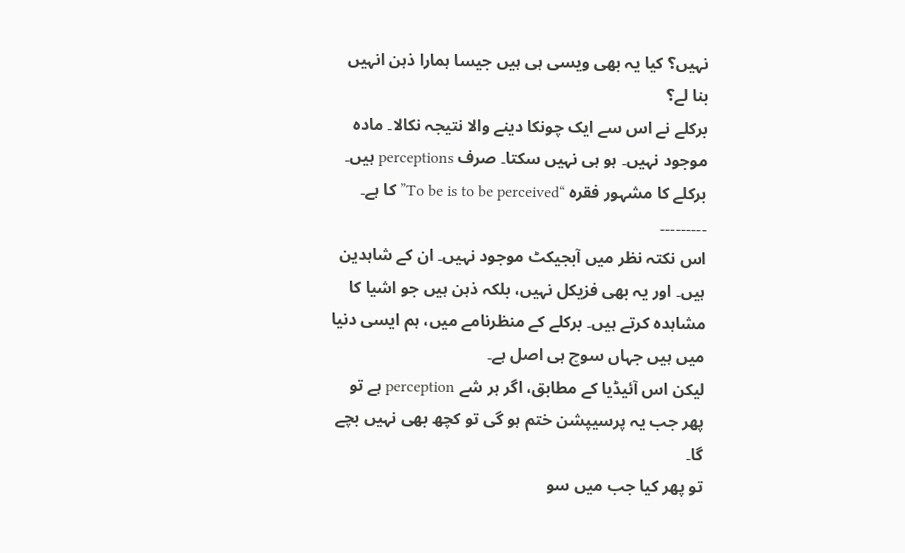نہیں؟ کیا یہ بھی ویسی ہی ہیں جیسا ہمارا ذہن انہیں بنا لے؟
برکلے نے اس سے ایک چونکا دینے والا نتیجہ نکالا۔ مادہ موجود نہیں۔ ہو ہی نہیں سکتا۔ صرف perceptions ہیں۔
برکلے کا مشہور فقرہ “To be is to be perceived” کا ہے۔
۔۔۔۔۔۔۔۔۔
اس نکتہ نظر میں آبجیکٹ موجود نہیں۔ ان کے شاہدین ہیں۔ اور یہ بھی فزیکل نہیں، بلکہ ذہن ہیں جو اشیا کا مشاہدہ کرتے ہیں۔ برکلے کے منظرنامے میں، ہم ایسی دنیا میں ہیں جہاں سوچ ہی اصل ہے۔
لیکن اس آئیڈیا کے مطابق، اگر ہر شے perception ہے تو پھر جب یہ پرسیپشن ختم ہو گی تو کچھ بھی نہیں بچے گا۔
تو پھر کیا جب میں سو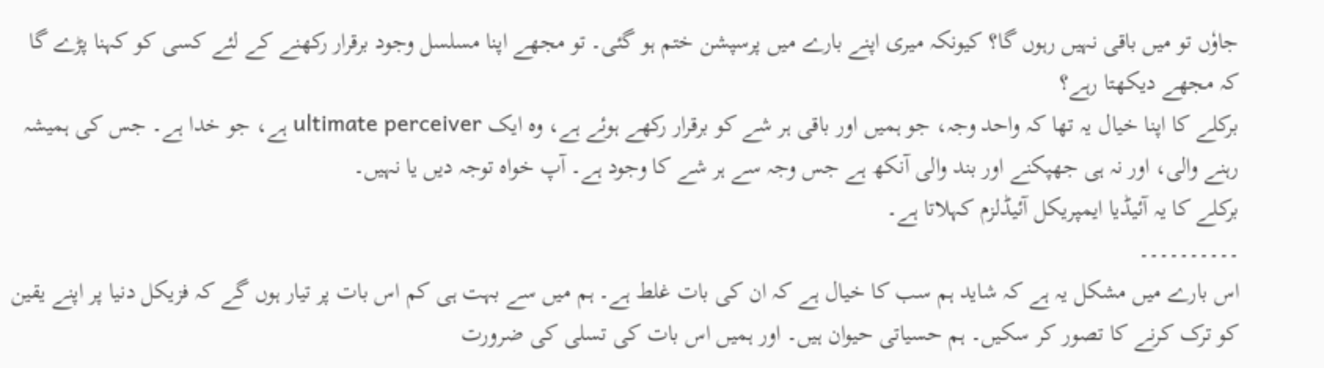جاوٗں تو میں باقی نہیں رہوں گا؟ کیونکہ میری اپنے بارے میں پرسپشن ختم ہو گئی۔ تو مجھے اپنا مسلسل وجود برقرار رکھنے کے لئے کسی کو کہنا پڑے گا کہ مجھے دیکھتا رہے؟
برکلے کا اپنا خیال یہ تھا کہ واحد وجہ، جو ہمیں اور باقی ہر شے کو برقرار رکھے ہوئے ہے، وہ ایک ultimate perceiver ہے، جو خدا ہے۔ جس کی ہمیشہ رہنے والی، اور نہ ہی جھپکنے اور بند والی آنکھ ہے جس وجہ سے ہر شے کا وجود ہے۔ آپ خواہ توجہ دیں یا نہیں۔
برکلے کا یہ آئیڈیا ایمپریکل آئیڈلزم کہلاتا ہے۔
۔۔۔۔۔۔۔۔۔۔
اس بارے میں مشکل یہ ہے کہ شاید ہم سب کا خیال ہے کہ ان کی بات غلط ہے۔ ہم میں سے بہت ہی کم اس بات پر تیار ہوں گے کہ فزیکل دنیا پر اپنے یقین کو ترک کرنے کا تصور کر سکیں۔ ہم حسیاتی حیوان ہیں۔ اور ہمیں اس بات کی تسلی کی ضرورت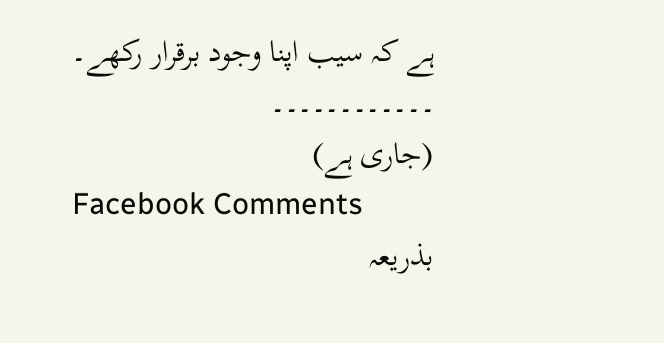ہے کہ سیب اپنا وجود برقرار رکھے۔
۔۔۔۔۔۔۔۔۔۔۔۔
(جاری ہے)
Facebook Comments
بذریعہ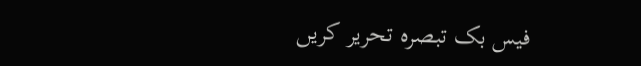فیس بک تبصرہ تحریر کریں